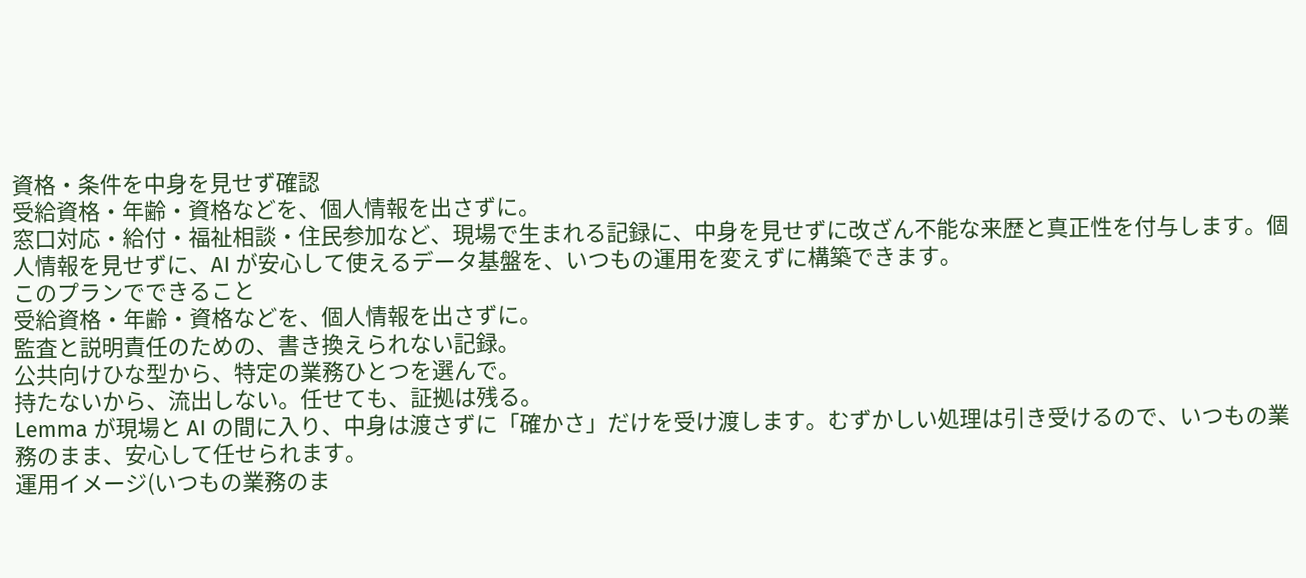資格・条件を中身を見せず確認
受給資格・年齢・資格などを、個人情報を出さずに。
窓口対応・給付・福祉相談・住民参加など、現場で生まれる記録に、中身を見せずに改ざん不能な来歴と真正性を付与します。個人情報を見せずに、AI が安心して使えるデータ基盤を、いつもの運用を変えずに構築できます。
このプランでできること
受給資格・年齢・資格などを、個人情報を出さずに。
監査と説明責任のための、書き換えられない記録。
公共向けひな型から、特定の業務ひとつを選んで。
持たないから、流出しない。任せても、証拠は残る。
Lemma が現場と AI の間に入り、中身は渡さずに「確かさ」だけを受け渡します。むずかしい処理は引き受けるので、いつもの業務のまま、安心して任せられます。
運用イメージ(いつもの業務のま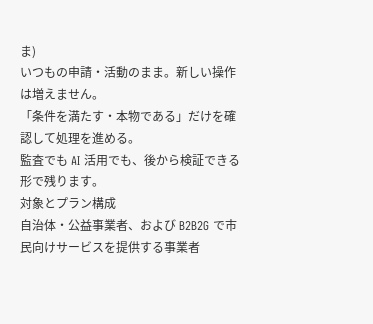ま)
いつもの申請・活動のまま。新しい操作は増えません。
「条件を満たす・本物である」だけを確認して処理を進める。
監査でも AI 活用でも、後から検証できる形で残ります。
対象とプラン構成
自治体・公益事業者、および B2B2G で市民向けサービスを提供する事業者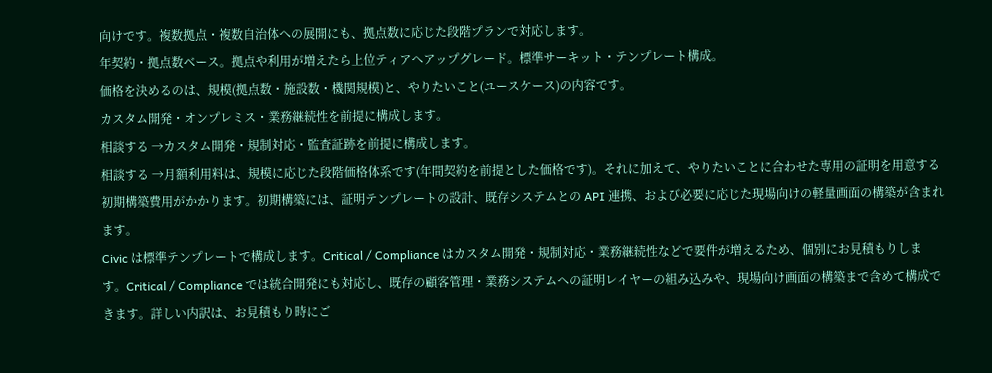向けです。複数拠点・複数自治体への展開にも、拠点数に応じた段階プランで対応します。
年契約・拠点数ベース。拠点や利用が増えたら上位ティアへアップグレード。標準サーキット・テンプレート構成。
価格を決めるのは、規模(拠点数・施設数・機関規模)と、やりたいこと(ユースケース)の内容です。
カスタム開発・オンプレミス・業務継続性を前提に構成します。
相談する →カスタム開発・規制対応・監査証跡を前提に構成します。
相談する →月額利用料は、規模に応じた段階価格体系です(年間契約を前提とした価格です)。それに加えて、やりたいことに合わせた専用の証明を用意する初期構築費用がかかります。初期構築には、証明テンプレートの設計、既存システムとの API 連携、および必要に応じた現場向けの軽量画面の構築が含まれます。
Civic は標準テンプレートで構成します。Critical / Compliance はカスタム開発・規制対応・業務継続性などで要件が増えるため、個別にお見積もりします。Critical / Compliance では統合開発にも対応し、既存の顧客管理・業務システムへの証明レイヤーの組み込みや、現場向け画面の構築まで含めて構成できます。詳しい内訳は、お見積もり時にご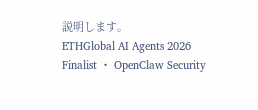説明します。
ETHGlobal AI Agents 2026 Finalist ・ OpenClaw Security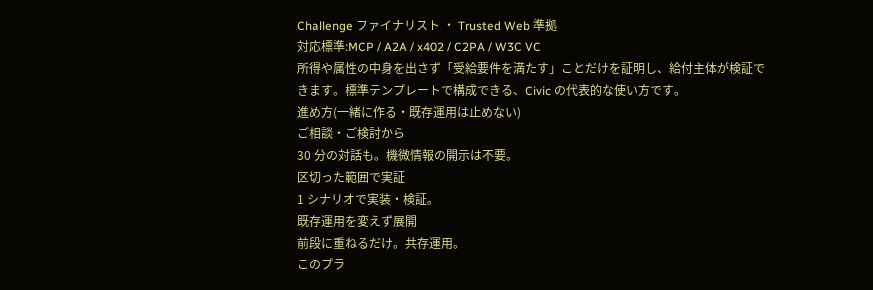Challenge ファイナリスト ・ Trusted Web 準拠
対応標準:MCP / A2A / x402 / C2PA / W3C VC
所得や属性の中身を出さず「受給要件を満たす」ことだけを証明し、給付主体が検証できます。標準テンプレートで構成できる、Civic の代表的な使い方です。
進め方(一緒に作る・既存運用は止めない)
ご相談・ご検討から
30 分の対話も。機微情報の開示は不要。
区切った範囲で実証
1 シナリオで実装・検証。
既存運用を変えず展開
前段に重ねるだけ。共存運用。
このプラ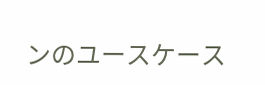ンのユースケース